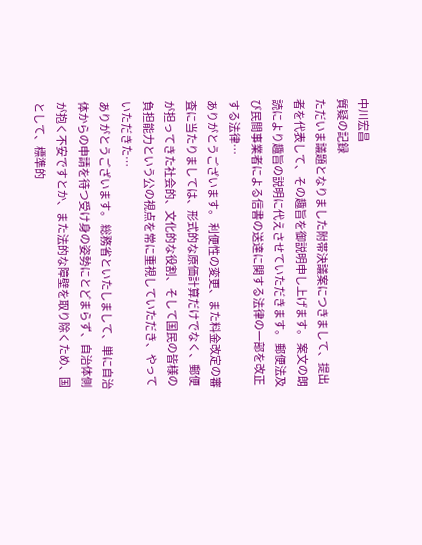中川宏昌
質疑の記録
ただいま議題となりました附帯決議案につきまして、提出者を代表して、その趣旨を御説明申し上げます。 案文の朗読により趣旨の説明に代えさせていただきます。 郵便法及び民間事業者による信書の送達に関する法律の一部を改正する法律…
ありがとうございます。 利便性の変更、また料金改定の審査に当たりましては、形式的な原価計算だけでなく、郵便が担ってきた社会的、文化的な役割、そして国民の皆様の負担能力という公の視点を常に重視していただき、やっていただきた…
ありがとうございます。 総務省といたしまして、単に自治体からの申請を待つ受け身の姿勢にとどまらず、自治体側が抱く不安ですとか、また法的な障壁を取り除くため、国として、標準的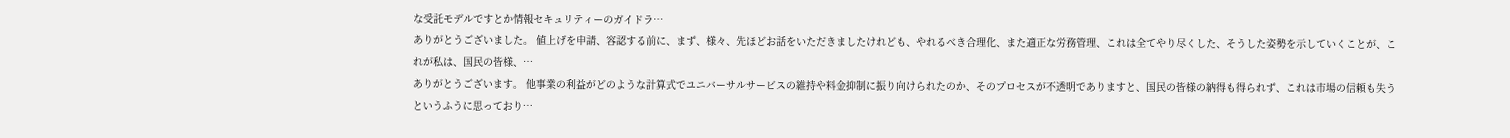な受託モデルですとか情報セキュリティーのガイドラ…
ありがとうございました。 値上げを申請、容認する前に、まず、様々、先ほどお話をいただきましたけれども、やれるべき合理化、また適正な労務管理、これは全てやり尽くした、そうした姿勢を示していくことが、これが私は、国民の皆様、…
ありがとうございます。 他事業の利益がどのような計算式でユニバーサルサービスの維持や料金抑制に振り向けられたのか、そのプロセスが不透明でありますと、国民の皆様の納得も得られず、これは市場の信頼も失うというふうに思っており…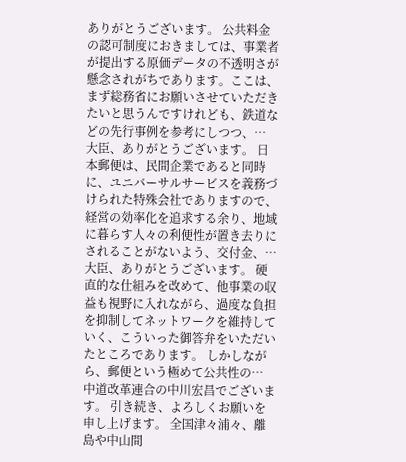ありがとうございます。 公共料金の認可制度におきましては、事業者が提出する原価データの不透明さが懸念されがちであります。ここは、まず総務省にお願いさせていただきたいと思うんですけれども、鉄道などの先行事例を参考にしつつ、…
大臣、ありがとうございます。 日本郵便は、民間企業であると同時に、ユニバーサルサービスを義務づけられた特殊会社でありますので、経営の効率化を追求する余り、地域に暮らす人々の利便性が置き去りにされることがないよう、交付金、…
大臣、ありがとうございます。 硬直的な仕組みを改めて、他事業の収益も視野に入れながら、過度な負担を抑制してネットワークを維持していく、こういった御答弁をいただいたところであります。 しかしながら、郵便という極めて公共性の…
中道改革連合の中川宏昌でございます。 引き続き、よろしくお願いを申し上げます。 全国津々浦々、離島や中山間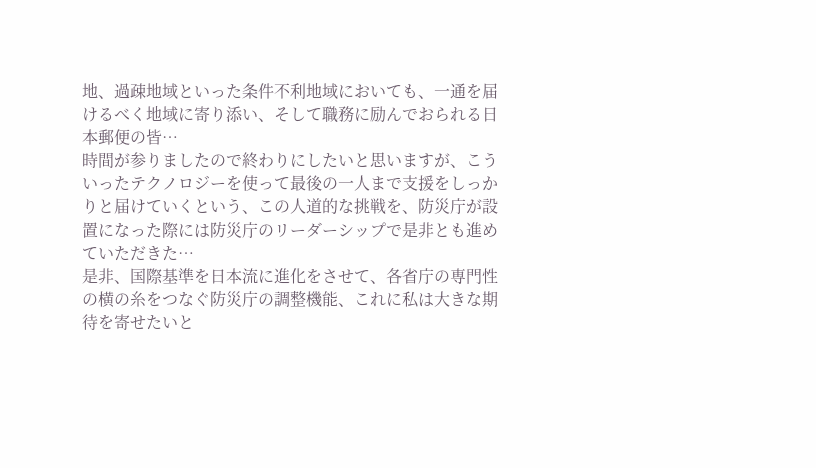地、過疎地域といった条件不利地域においても、一通を届けるべく地域に寄り添い、そして職務に励んでおられる日本郵便の皆…
時間が参りましたので終わりにしたいと思いますが、こういったテクノロジーを使って最後の一人まで支援をしっかりと届けていくという、この人道的な挑戦を、防災庁が設置になった際には防災庁のリーダーシップで是非とも進めていただきた…
是非、国際基準を日本流に進化をさせて、各省庁の専門性の横の糸をつなぐ防災庁の調整機能、これに私は大きな期待を寄せたいと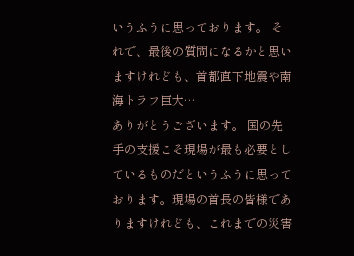いうふうに思っております。 それで、最後の質問になるかと思いますけれども、首都直下地震や南海トラフ巨大…
ありがとうございます。 国の先手の支援こそ現場が最も必要としているものだというふうに思っております。現場の首長の皆様でありますけれども、これまでの災害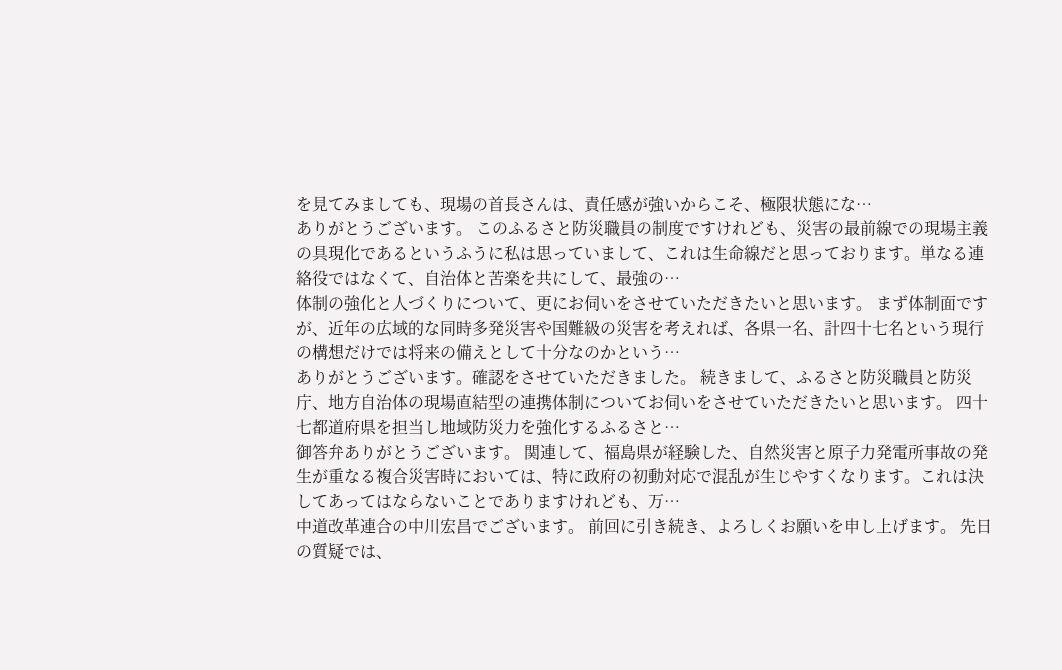を見てみましても、現場の首長さんは、責任感が強いからこそ、極限状態にな…
ありがとうございます。 このふるさと防災職員の制度ですけれども、災害の最前線での現場主義の具現化であるというふうに私は思っていまして、これは生命線だと思っております。単なる連絡役ではなくて、自治体と苦楽を共にして、最強の…
体制の強化と人づくりについて、更にお伺いをさせていただきたいと思います。 まず体制面ですが、近年の広域的な同時多発災害や国難級の災害を考えれば、各県一名、計四十七名という現行の構想だけでは将来の備えとして十分なのかという…
ありがとうございます。確認をさせていただきました。 続きまして、ふるさと防災職員と防災庁、地方自治体の現場直結型の連携体制についてお伺いをさせていただきたいと思います。 四十七都道府県を担当し地域防災力を強化するふるさと…
御答弁ありがとうございます。 関連して、福島県が経験した、自然災害と原子力発電所事故の発生が重なる複合災害時においては、特に政府の初動対応で混乱が生じやすくなります。これは決してあってはならないことでありますけれども、万…
中道改革連合の中川宏昌でございます。 前回に引き続き、よろしくお願いを申し上げます。 先日の質疑では、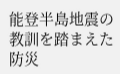能登半島地震の教訓を踏まえた防災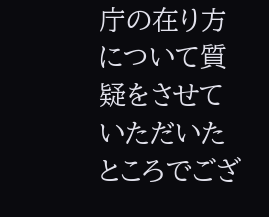庁の在り方について質疑をさせていただいたところでござ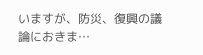いますが、防災、復興の議論におきま…